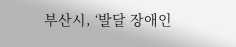부산시, ‘발달 장애인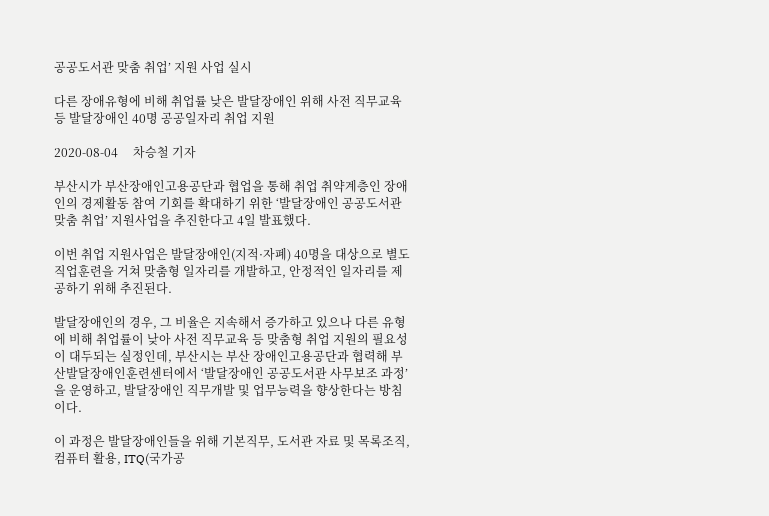공공도서관 맞춤 취업’ 지원 사업 실시

다른 장애유형에 비해 취업률 낮은 발달장애인 위해 사전 직무교육 등 발달장애인 40명 공공일자리 취업 지원

2020-08-04     차승철 기자

부산시가 부산장애인고용공단과 협업을 통해 취업 취약계층인 장애인의 경제활동 참여 기회를 확대하기 위한 ‘발달장애인 공공도서관 맞춤 취업’ 지원사업을 추진한다고 4일 발표했다.

이번 취업 지원사업은 발달장애인(지적·자폐) 40명을 대상으로 별도 직업훈련을 거쳐 맞춤형 일자리를 개발하고, 안정적인 일자리를 제공하기 위해 추진된다.

발달장애인의 경우, 그 비율은 지속해서 증가하고 있으나 다른 유형에 비해 취업률이 낮아 사전 직무교육 등 맞춤형 취업 지원의 필요성이 대두되는 실정인데, 부산시는 부산 장애인고용공단과 협력해 부산발달장애인훈련센터에서 ‘발달장애인 공공도서관 사무보조 과정’을 운영하고, 발달장애인 직무개발 및 업무능력을 향상한다는 방침이다.

이 과정은 발달장애인들을 위해 기본직무, 도서관 자료 및 목록조직, 컴퓨터 활용, ITQ(국가공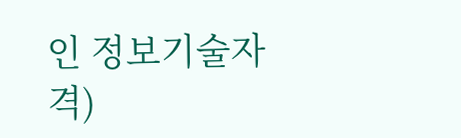인 정보기술자격)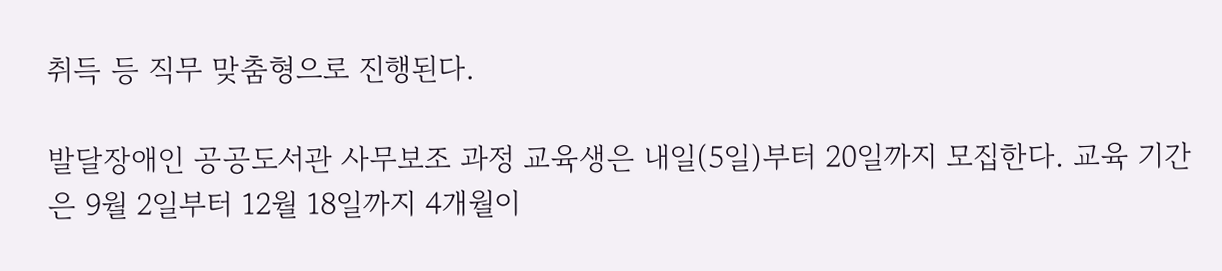취득 등 직무 맞춤형으로 진행된다.

발달장애인 공공도서관 사무보조 과정 교육생은 내일(5일)부터 20일까지 모집한다. 교육 기간은 9월 2일부터 12월 18일까지 4개월이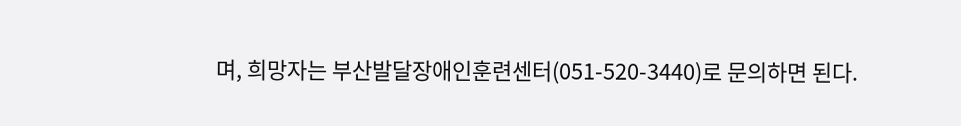며, 희망자는 부산발달장애인훈련센터(051-520-3440)로 문의하면 된다.